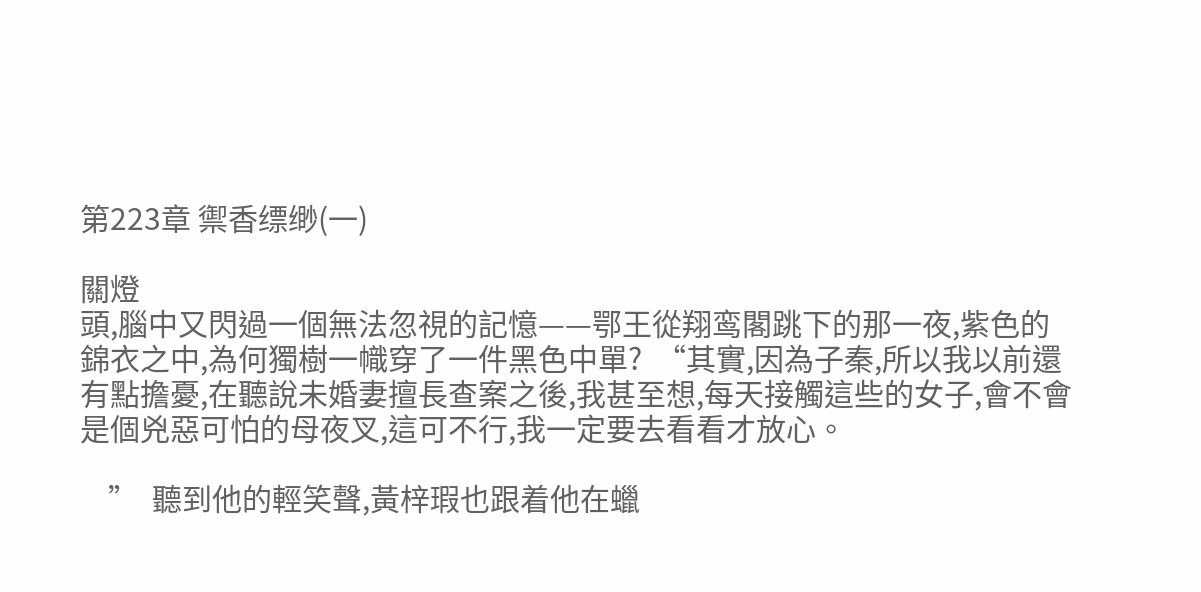第223章 禦香缥缈(一)

關燈
頭,腦中又閃過一個無法忽視的記憶——鄂王從翔鸾閣跳下的那一夜,紫色的錦衣之中,為何獨樹一幟穿了一件黑色中單?  “其實,因為子秦,所以我以前還有點擔憂,在聽說未婚妻擅長查案之後,我甚至想,每天接觸這些的女子,會不會是個兇惡可怕的母夜叉,這可不行,我一定要去看看才放心。

    ”  聽到他的輕笑聲,黃梓瑕也跟着他在蠟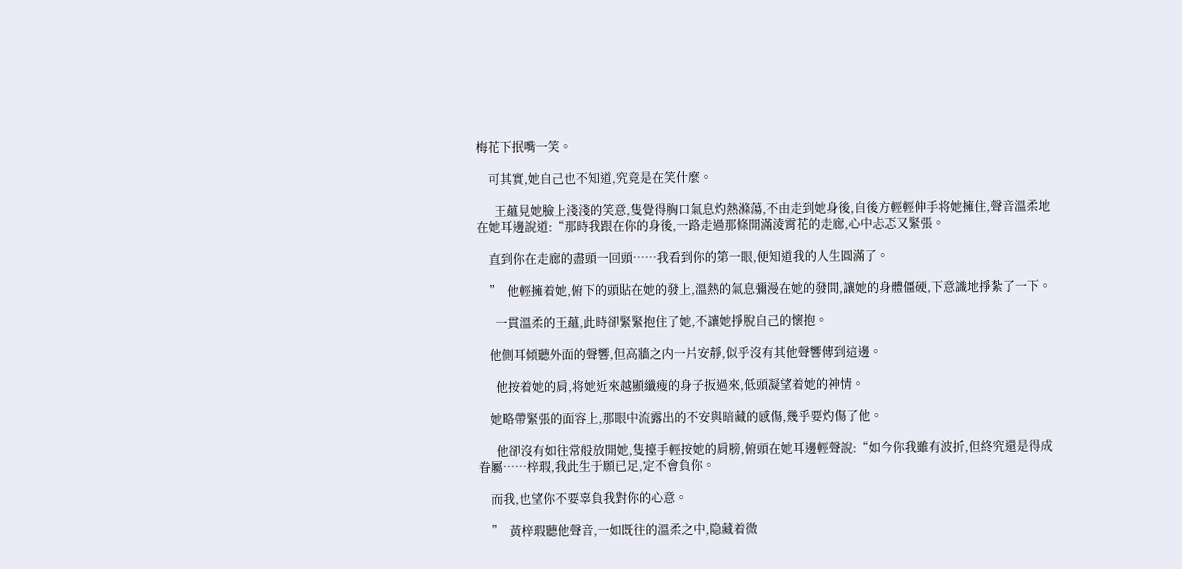梅花下抿嘴一笑。

    可其實,她自己也不知道,究竟是在笑什麼。

      王蘊見她臉上淺淺的笑意,隻覺得胸口氣息灼熱滌蕩,不由走到她身後,自後方輕輕伸手将她擁住,聲音溫柔地在她耳邊說道:“那時我跟在你的身後,一路走過那條開滿淩霄花的走廊,心中忐忑又緊張。

    直到你在走廊的盡頭一回頭……我看到你的第一眼,便知道我的人生圓滿了。

    ”  他輕擁着她,俯下的頭貼在她的發上,溫熱的氣息彌漫在她的發間,讓她的身體僵硬,下意識地掙紮了一下。

      一貫溫柔的王蘊,此時卻緊緊抱住了她,不讓她掙脫自己的懷抱。

    他側耳傾聽外面的聲響,但高牆之内一片安靜,似乎沒有其他聲響傳到這邊。

      他按着她的肩,将她近來越顯纖瘦的身子扳過來,低頭凝望着她的神情。

    她略帶緊張的面容上,那眼中流露出的不安與暗藏的感傷,幾乎要灼傷了他。

      他卻沒有如往常般放開她,隻擡手輕按她的肩膀,俯頭在她耳邊輕聲說:“如今你我雖有波折,但終究還是得成眷屬……梓瑕,我此生于願已足,定不會負你。

    而我,也望你不要辜負我對你的心意。

    ”  黃梓瑕聽他聲音,一如既往的溫柔之中,隐藏着微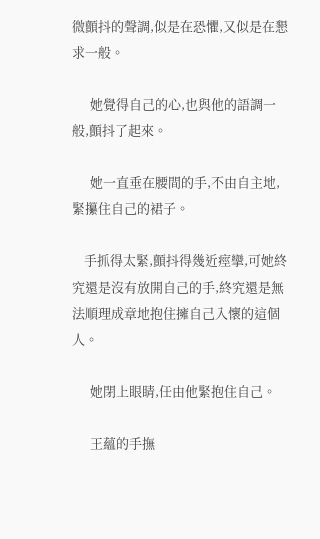微顫抖的聲調,似是在恐懼,又似是在懇求一般。

      她覺得自己的心,也與他的語調一般,顫抖了起來。

      她一直垂在腰間的手,不由自主地,緊攥住自己的裙子。

    手抓得太緊,顫抖得幾近痙攣,可她終究還是沒有放開自己的手,終究還是無法順理成章地抱住擁自己入懷的這個人。

      她閉上眼睛,任由他緊抱住自己。

      王蘊的手撫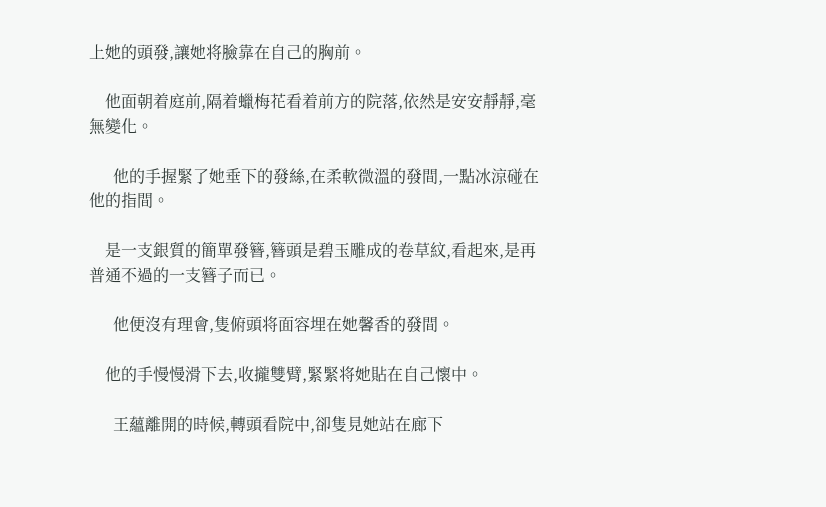上她的頭發,讓她将臉靠在自己的胸前。

    他面朝着庭前,隔着蠟梅花看着前方的院落,依然是安安靜靜,毫無變化。

      他的手握緊了她垂下的發絲,在柔軟微溫的發間,一點冰涼碰在他的指間。

    是一支銀質的簡單發簪,簪頭是碧玉雕成的卷草紋,看起來,是再普通不過的一支簪子而已。

      他便沒有理會,隻俯頭将面容埋在她馨香的發間。

    他的手慢慢滑下去,收攏雙臂,緊緊将她貼在自己懷中。

      王蘊離開的時候,轉頭看院中,卻隻見她站在廊下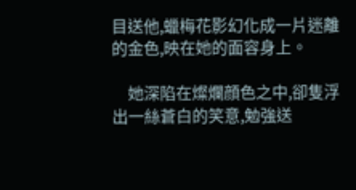目送他,蠟梅花影幻化成一片迷離的金色,映在她的面容身上。

    她深陷在燦爛顔色之中,卻隻浮出一絲蒼白的笑意,勉強送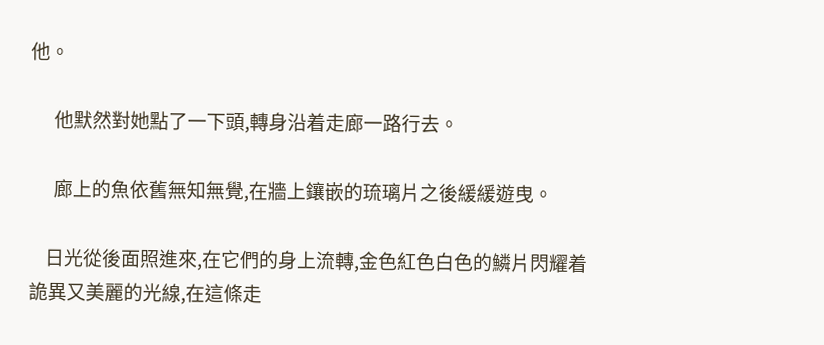他。

      他默然對她點了一下頭,轉身沿着走廊一路行去。

      廊上的魚依舊無知無覺,在牆上鑲嵌的琉璃片之後緩緩遊曳。

    日光從後面照進來,在它們的身上流轉,金色紅色白色的鱗片閃耀着詭異又美麗的光線,在這條走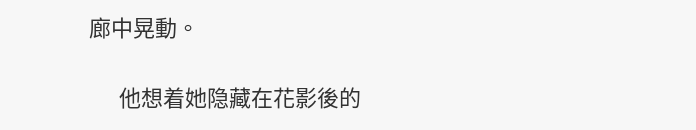廊中晃動。

      他想着她隐藏在花影後的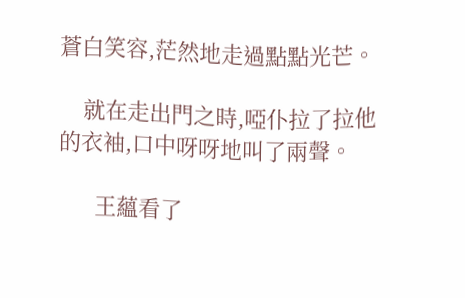蒼白笑容,茫然地走過點點光芒。

    就在走出門之時,啞仆拉了拉他的衣袖,口中呀呀地叫了兩聲。

      王蘊看了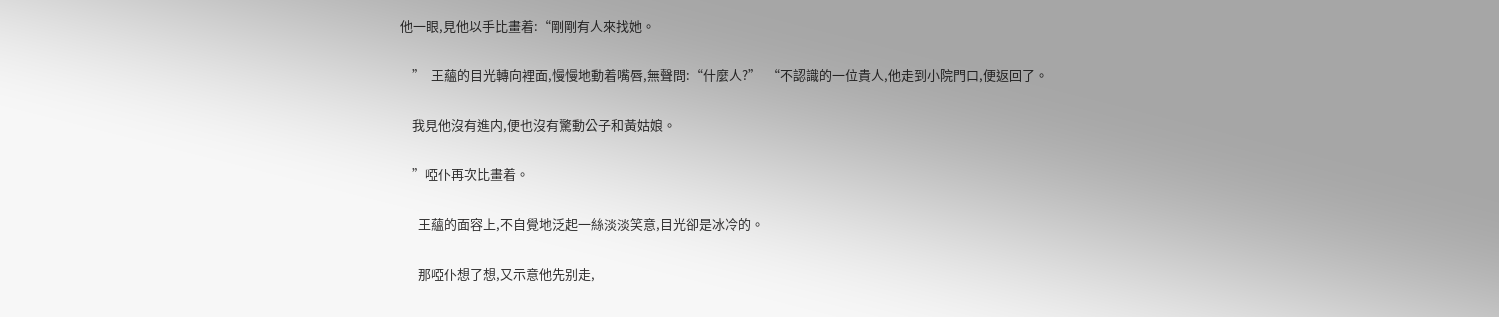他一眼,見他以手比畫着:“剛剛有人來找她。

    ”  王蘊的目光轉向裡面,慢慢地動着嘴唇,無聲問:“什麼人?”  “不認識的一位貴人,他走到小院門口,便返回了。

    我見他沒有進内,便也沒有驚動公子和黃姑娘。

    ”啞仆再次比畫着。

      王蘊的面容上,不自覺地泛起一絲淡淡笑意,目光卻是冰冷的。

      那啞仆想了想,又示意他先别走,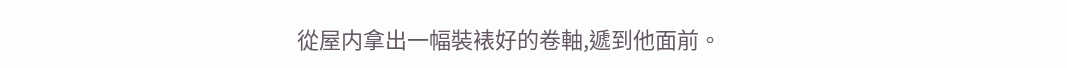從屋内拿出一幅裝裱好的卷軸,遞到他面前。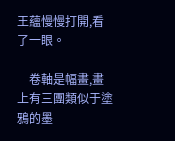王蘊慢慢打開,看了一眼。

    卷軸是幅畫,畫上有三團類似于塗鴉的墨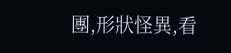團,形狀怪異,看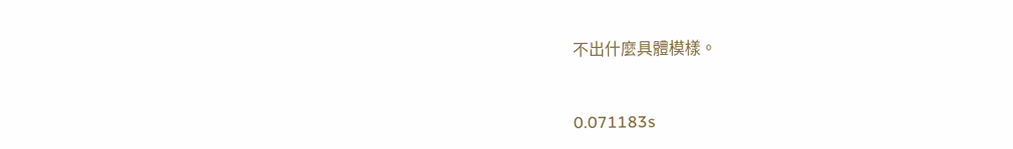不出什麼具體模樣。


0.071183s